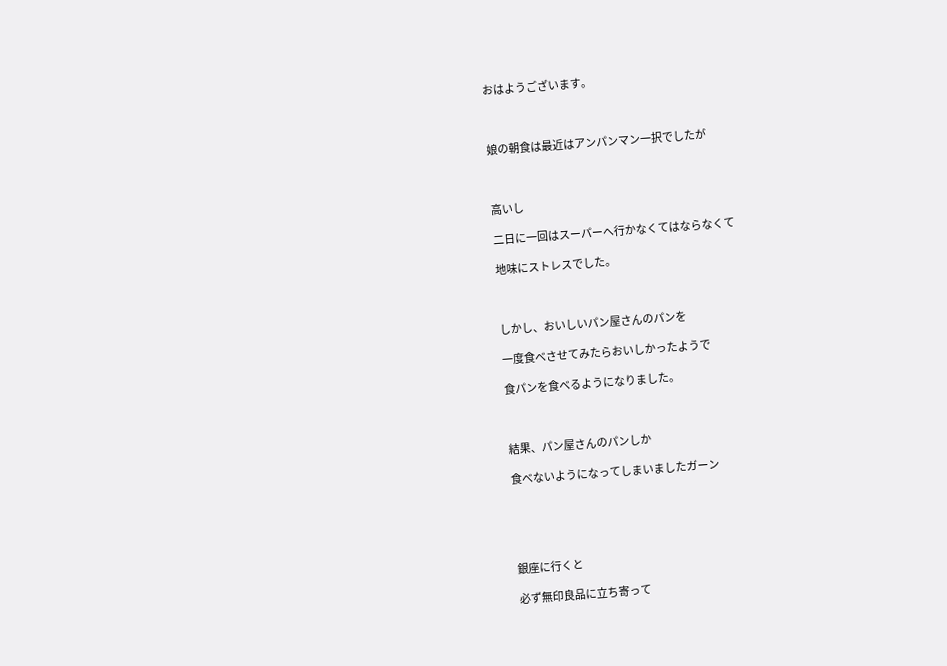おはようございます。



娘の朝食は最近はアンパンマン一択でしたが



高いし

二日に一回はスーパーへ行かなくてはならなくて

地味にストレスでした。



しかし、おいしいパン屋さんのパンを

一度食べさせてみたらおいしかったようで

食パンを食べるようになりました。



結果、パン屋さんのパンしか

食べないようになってしまいましたガーン





銀座に行くと

必ず無印良品に立ち寄って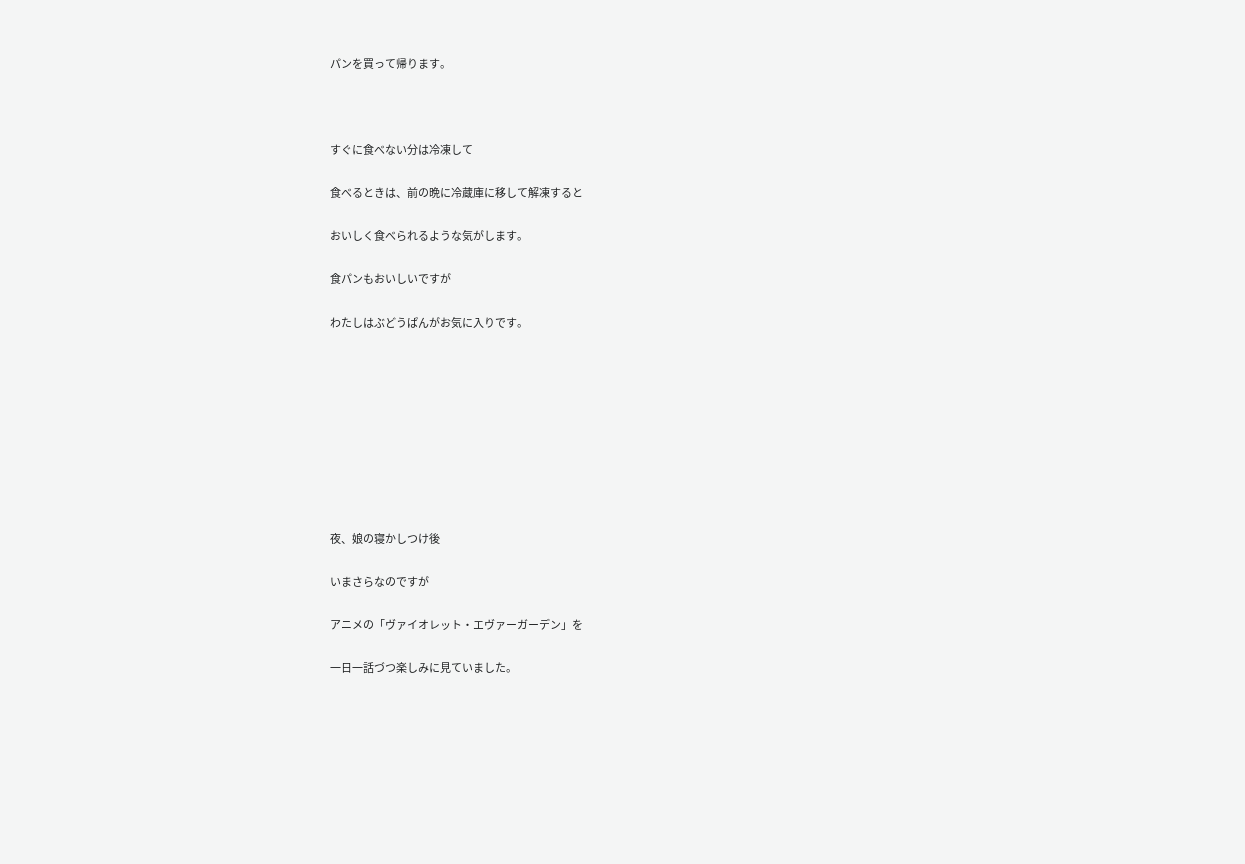パンを買って帰ります。



すぐに食べない分は冷凍して

食べるときは、前の晩に冷蔵庫に移して解凍すると

おいしく食べられるような気がします。

食パンもおいしいですが

わたしはぶどうぱんがお気に入りです。









夜、娘の寝かしつけ後

いまさらなのですが

アニメの「ヴァイオレット・エヴァーガーデン」を

一日一話づつ楽しみに見ていました。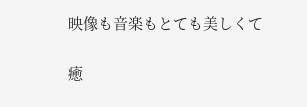映像も音楽もとても美しくて

癒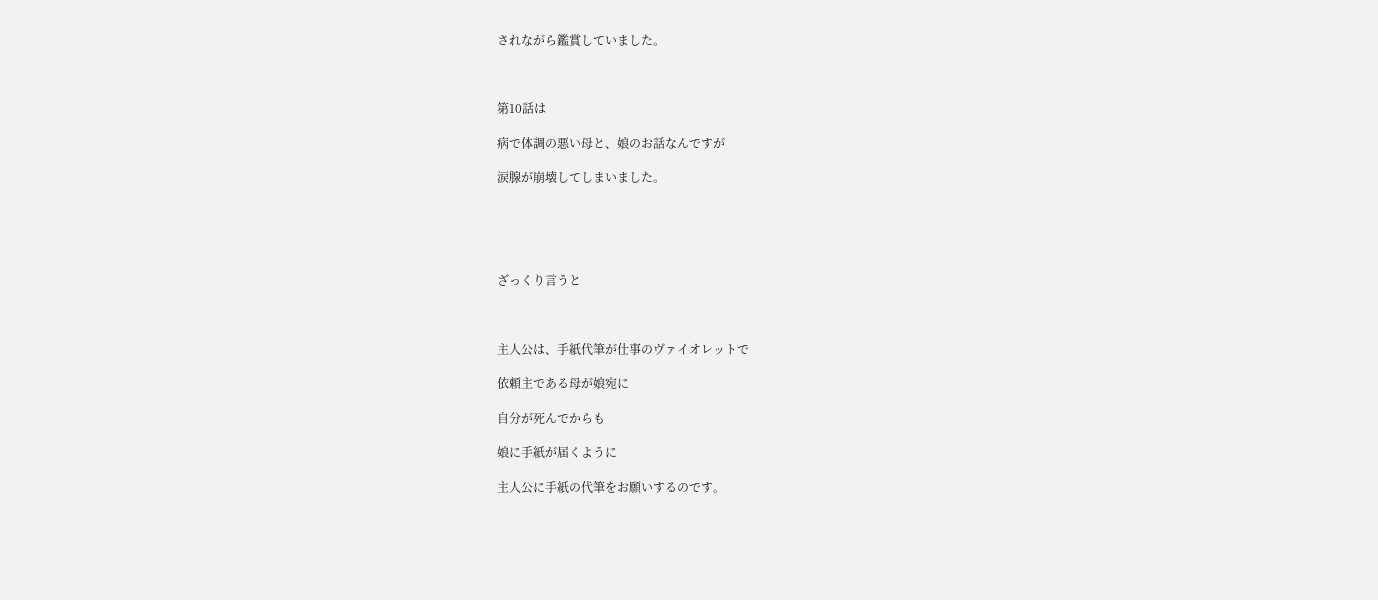されながら鑑賞していました。



第10話は

病で体調の悪い母と、娘のお話なんですが

涙腺が崩壊してしまいました。





ざっくり言うと



主人公は、手紙代筆が仕事のヴァイオレットで

依頼主である母が娘宛に

自分が死んでからも

娘に手紙が届くように

主人公に手紙の代筆をお願いするのです。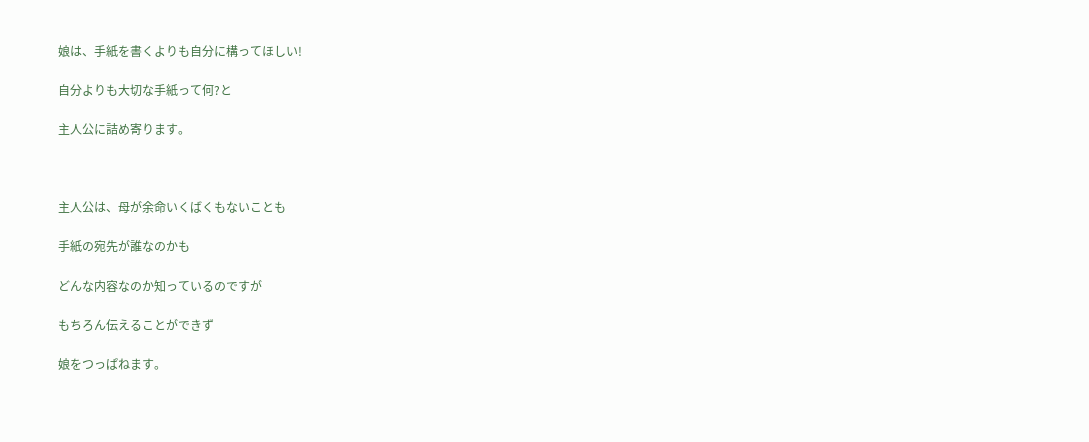娘は、手紙を書くよりも自分に構ってほしい!

自分よりも大切な手紙って何?と

主人公に詰め寄ります。



主人公は、母が余命いくばくもないことも

手紙の宛先が誰なのかも

どんな内容なのか知っているのですが

もちろん伝えることができず

娘をつっぱねます。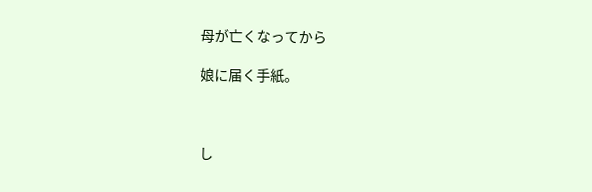母が亡くなってから

娘に届く手紙。



し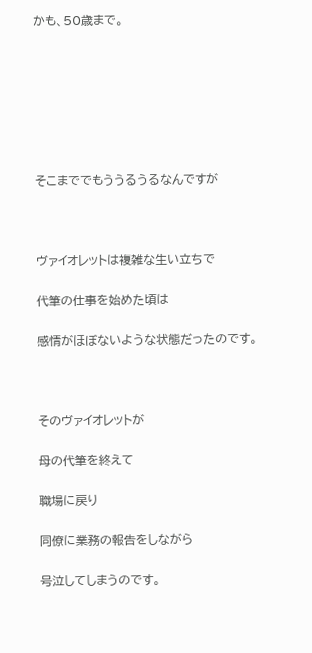かも、50歳まで。







そこまででもううるうるなんですが



ヴァイオレットは複雑な生い立ちで

代筆の仕事を始めた頃は

感情がほぼないような状態だったのです。



そのヴァイオレットが

母の代筆を終えて

職場に戻り

同僚に業務の報告をしながら

号泣してしまうのです。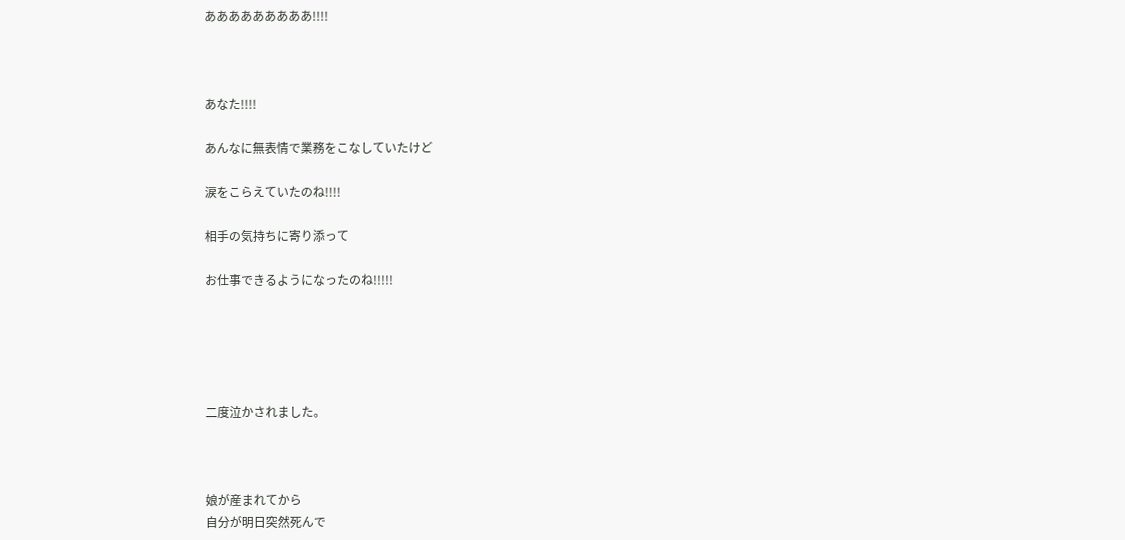あああああああああ!!!!



あなた!!!!

あんなに無表情で業務をこなしていたけど

涙をこらえていたのね!!!!

相手の気持ちに寄り添って

お仕事できるようになったのね!!!!!





二度泣かされました。



娘が産まれてから
自分が明日突然死んで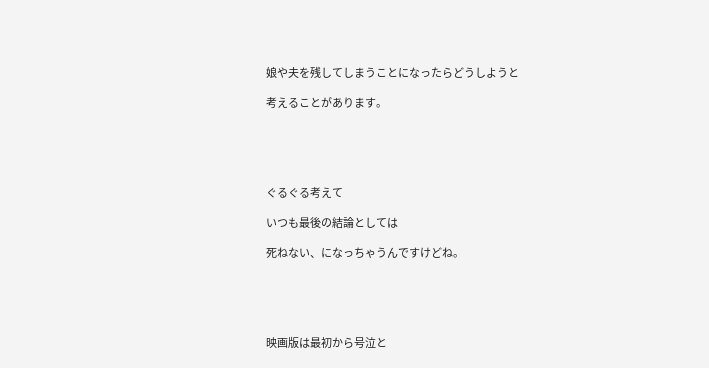娘や夫を残してしまうことになったらどうしようと

考えることがあります。





ぐるぐる考えて

いつも最後の結論としては

死ねない、になっちゃうんですけどね。





映画版は最初から号泣と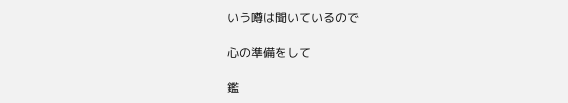いう噂は聞いているので

心の準備をして

鑑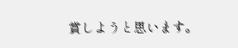賞しようと思います。